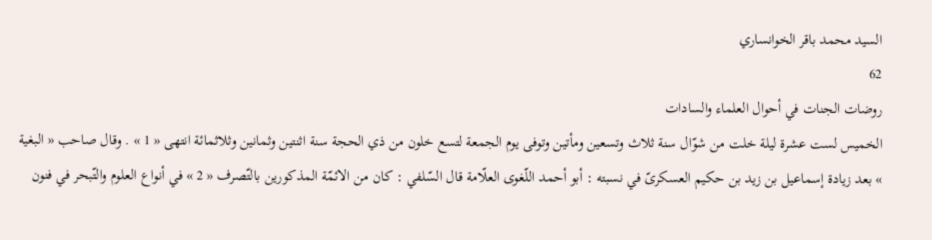السيد محمد باقر الخوانساري
62
روضات الجنات في أحوال العلماء والسادات
الخميس لست عشرة ليلة خلت من شوّال سنة ثلاث وتسعين ومأتين وتوفى يوم الجمعة لتسع خلون من ذي الحجة سنة اثنتين وثمانين وثلاثمائة انتهى « 1 » . وقال صاحب « البغية » بعد زيادة إسماعيل بن زيد بن حكيم العسكرىّ في نسبته : أبو أحمد اللّغوى العلّامة قال السّلفي : كان من الائمّة المذكورين بالتّصرف « 2 » في أنواع العلوم والتّبحر في فنون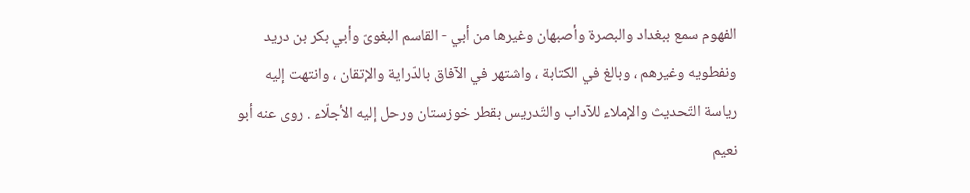الفهوم سمع ببغداد والبصرة وأصبهان وغيرها من أبي - القاسم البغوىّ وأبي بكر بن دريد ونفطويه وغيرهم ، وبالغ في الكتابة ، واشتهر في الآفاق بالدّراية والإتقان ، وانتهت إليه رياسة التّحديث والإملاء للآداب والتّدريس بقطر خوزستان ورحل إليه الأجلّاء . روى عنه أبو نعيم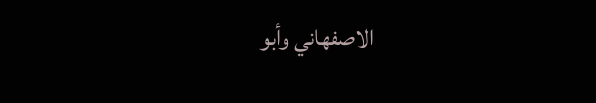الاصفهاني وأبو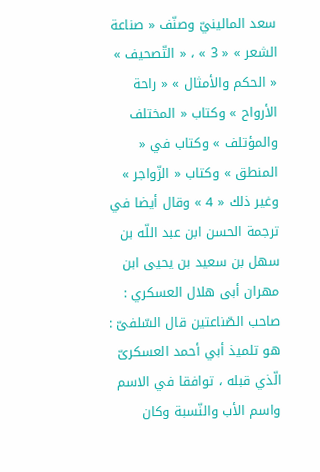سعد المالينيّ وصنّف « صناعة الشعر » « 3 » ، « التّصحيف » « الحكم والأمثال » « راحة الأرواح » وكتاب « المختلف والمؤتلف » وكتاب في « المنطق » وكتاب « الزّواجر » وغير ذلك « 4 » وقال أيضا في ترجمة الحسن ابن عبد اللّه بن سهل بن سعيد بن يحيى ابن مهران أبى هلال العسكري : صاحب الصّناعتين قال السّلفىّ : هو تلميذ أبي أحمد العسكرىّ الّذي قبله ، توافقا في الاسم واسم الأب والنّسبة وكان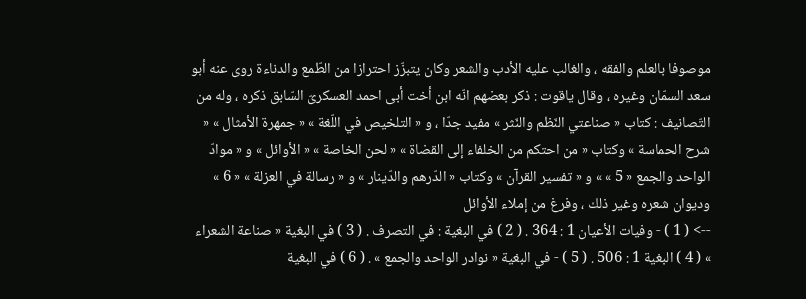موصوفا بالعلم والفقه ، والغالب عليه الأدب والشعر وكان يتبزّز احترازا من الطّمع والدناءة روى عنه أبو سعد السمّان وغيره ، وقال ياقوت : ذكر بعضهم انّه ابن أخت أبى احمد العسكرىّ السّابق ذكره ، وله من التّصانيف : كتاب « صناعتي النّظم والنّثر » مفيد جدّا ، و « التلخيص في اللّغة » « جمهرة الأمثال » « شرح الحماسة » وكتاب « من احتكم من الخلفاء إلى القضاة » « لحن الخاصة » « الأوائل » و « موادّ الواحد والجمع « 5 » » و « تفسير القرآن » وكتاب « الدّرهم والدّينار » و « رسالة في العزلة » « 6 » وديوان شعره وغير ذلك ، وفرغ من إملاء الأوائل
--> ( 1 ) - وفيات الأعيان 1 : 364 . ( 2 ) في البغية : في التصرف . ( 3 ) في البغية « صناعة الشعراء » ( 4 ) البغية 1 : 506 . ( 5 ) - في البغية « نوادر الواحد والجمع » . ( 6 ) في البغية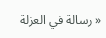« رسالة في العزلة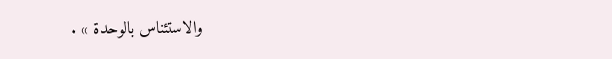والاستئناس بالوحدة » .